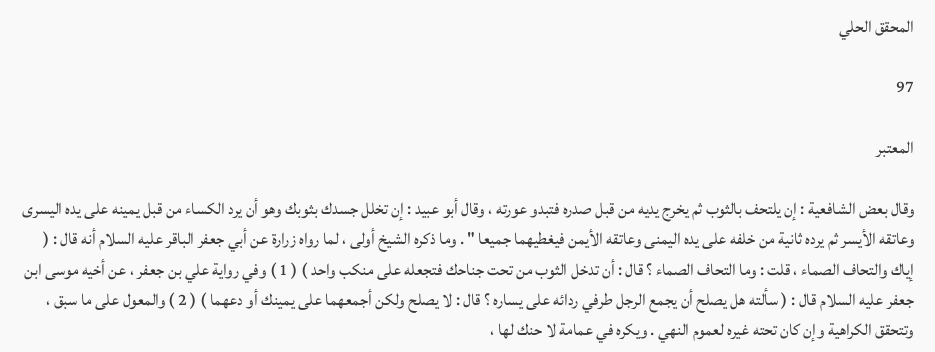المحقق الحلي

97

المعتبر

وقال بعض الشافعية : إن يلتحف بالثوب ثم يخرج يديه من قبل صدره فتبدو عورته ، وقال أبو عبيد : إن تخلل جسدك بثوبك وهو أن يرد الكساء من قبل يمينه على يده اليسرى وعاتقه الأيسر ثم يرده ثانية من خلفه على يده اليمنى وعاتقه الأيمن فيغطيهما جميعا " . وما ذكره الشيخ أولى ، لما رواه زرارة عن أبي جعفر الباقر عليه السلام أنه قال : ( إياك والتحاف الصماء ، قلت : وما التحاف الصماء ؟ قال : أن تدخل الثوب من تحت جناحك فتجعله على منكب واحد ) ( 1 ) وفي رواية علي بن جعفر ، عن أخيه موسى ابن جعفر عليه السلام قال : ( سألته هل يصلح أن يجمع الرجل طرفي ردائه على يساره ؟ قال : لا يصلح ولكن أجمعهما على يمينك أو دعهما ) ( 2 ) والمعول على ما سبق ، وتتحقق الكراهية وإن كان تحته غيره لعموم النهي . ويكره في عمامة لا حنك لها ،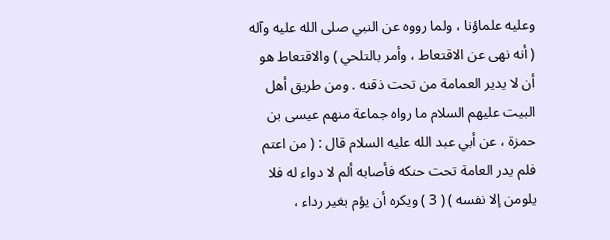وعليه علماؤنا ، ولما رووه عن النبي صلى الله عليه وآله ( أنه نهى عن الاقتعاط ، وأمر بالتلحي ) والاقتعاط هو أن لا يدير العمامة من تحت ذقنه . ومن طريق أهل البيت عليهم السلام ما رواه جماعة منهم عيسى بن حمزة ، عن أبي عبد الله عليه السلام قال : ( من اعتم فلم يدر العامة تحت حنكه فأصابه ألم لا دواء له فلا يلومن إلا نفسه ) ( 3 ) ويكره أن يؤم بغير رداء ،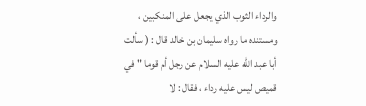والرداء الثوب الذي يجعل على المنكبين ، ومستنده ما رواه سليمان بن خالد قال : ( سألت أبا عبد الله عليه السلام عن رجل أم قوما " في قميص ليس عليه رداء ، فقال : لا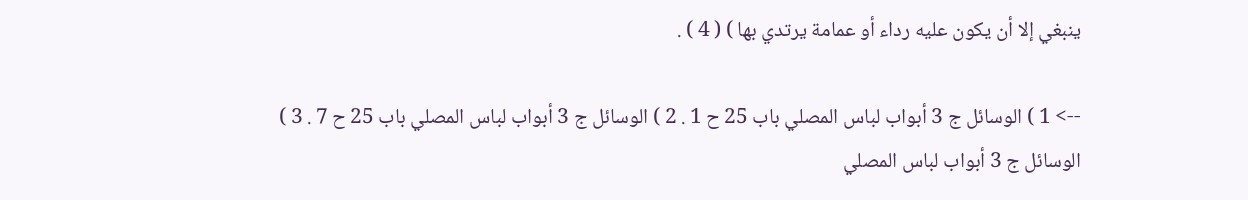ينبغي إلا أن يكون عليه رداء أو عمامة يرتدي بها ) ( 4 ) .

--> 1 ) الوسائل ج 3 أبواب لباس المصلي باب 25 ح 1 . 2 ) الوسائل ج 3 أبواب لباس المصلي باب 25 ح 7 . 3 ) الوسائل ج 3 أبواب لباس المصلي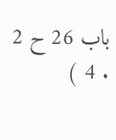باب 26 ح 2 . 4 )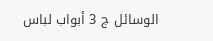الوسائل ج 3 أبواب لباس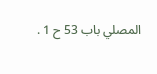المصلي باب 53 ح 1 .